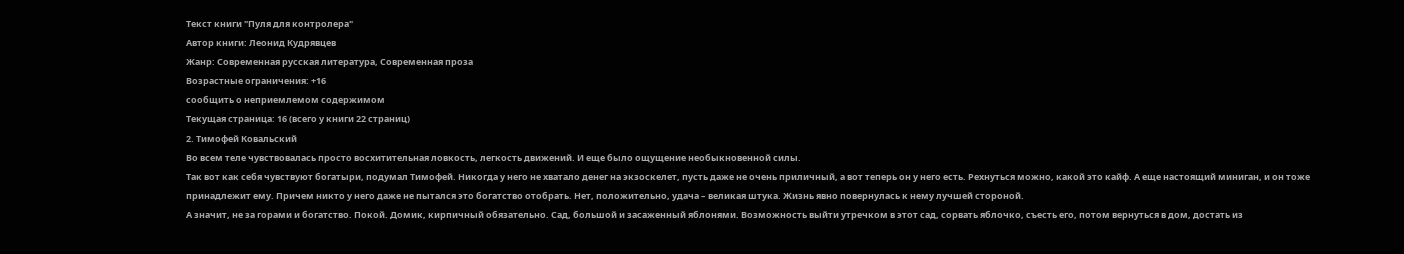Текст книги "Пуля для контролера"
Автор книги: Леонид Кудрявцев
Жанр: Современная русская литература, Современная проза
Возрастные ограничения: +16
сообщить о неприемлемом содержимом
Текущая страница: 16 (всего у книги 22 страниц)
2. Тимофей Ковальский
Во всем теле чувствовалась просто восхитительная ловкость, легкость движений. И еще было ощущение необыкновенной силы.
Так вот как себя чувствуют богатыри, подумал Тимофей. Никогда у него не хватало денег на экзоскелет, пусть даже не очень приличный, а вот теперь он у него есть. Рехнуться можно, какой это кайф. А еще настоящий миниган, и он тоже принадлежит ему. Причем никто у него даже не пытался это богатство отобрать. Нет, положительно, удача – великая штука. Жизнь явно повернулась к нему лучшей стороной.
А значит, не за горами и богатство. Покой. Домик, кирпичный обязательно. Сад, большой и засаженный яблонями. Возможность выйти утречком в этот сад, сорвать яблочко, съесть его, потом вернуться в дом, достать из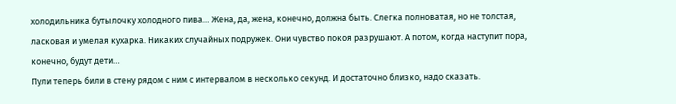холодильника бутылочку холодного пива… Жена, да, жена, конечно, должна быть. Слегка полноватая, но не толстая, ласковая и умелая кухарка. Никаких случайных подружек. Они чувство покоя разрушают. А потом, когда наступит пора, конечно, будут дети…
Пули теперь били в стену рядом с ним с интервалом в несколько секунд. И достаточно близко, надо сказать.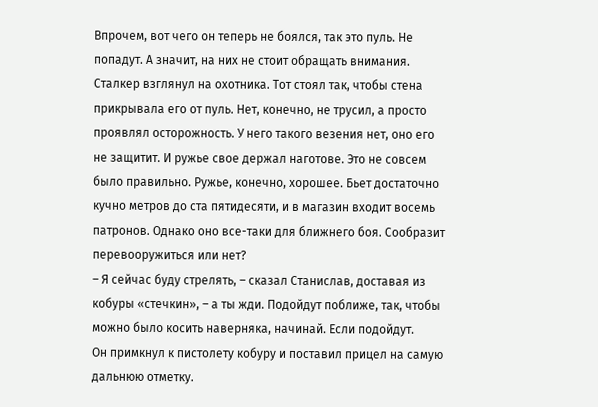Впрочем, вот чего он теперь не боялся, так это пуль. Не попадут. А значит, на них не стоит обращать внимания.
Сталкер взглянул на охотника. Тот стоял так, чтобы стена прикрывала его от пуль. Нет, конечно, не трусил, а просто проявлял осторожность. У него такого везения нет, оно его не защитит. И ружье свое держал наготове. Это не совсем было правильно. Ружье, конечно, хорошее. Бьет достаточно кучно метров до ста пятидесяти, и в магазин входит восемь патронов. Однако оно все-таки для ближнего боя. Сообразит перевооружиться или нет?
– Я сейчас буду стрелять, – сказал Станислав, доставая из кобуры «стечкин», – а ты жди. Подойдут поближе, так, чтобы можно было косить наверняка, начинай. Если подойдут.
Он примкнул к пистолету кобуру и поставил прицел на самую дальнюю отметку.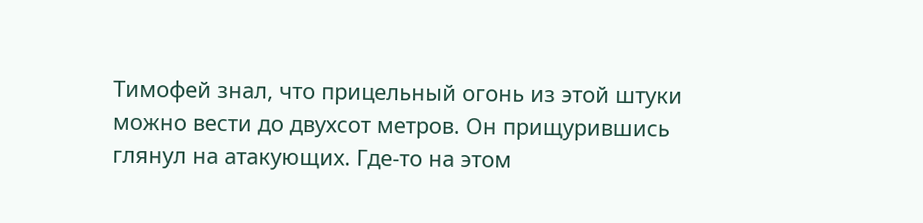Тимофей знал, что прицельный огонь из этой штуки можно вести до двухсот метров. Он прищурившись глянул на атакующих. Где-то на этом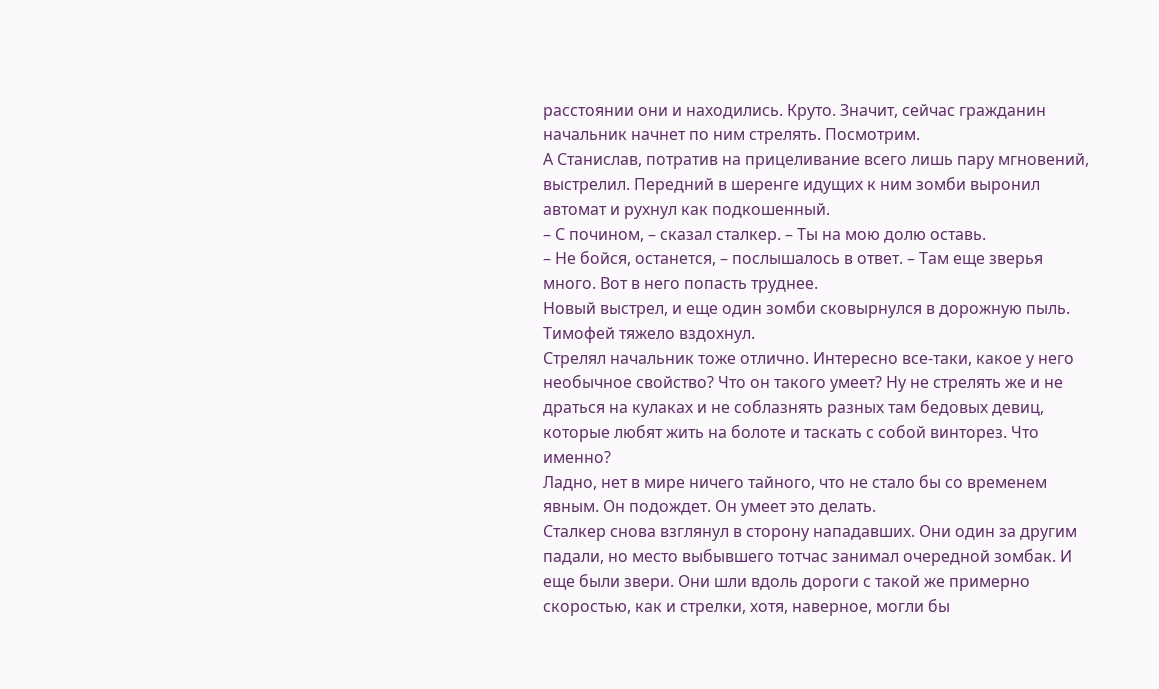расстоянии они и находились. Круто. Значит, сейчас гражданин начальник начнет по ним стрелять. Посмотрим.
А Станислав, потратив на прицеливание всего лишь пару мгновений, выстрелил. Передний в шеренге идущих к ним зомби выронил автомат и рухнул как подкошенный.
– С почином, – сказал сталкер. – Ты на мою долю оставь.
– Не бойся, останется, – послышалось в ответ. – Там еще зверья много. Вот в него попасть труднее.
Новый выстрел, и еще один зомби сковырнулся в дорожную пыль.
Тимофей тяжело вздохнул.
Стрелял начальник тоже отлично. Интересно все-таки, какое у него необычное свойство? Что он такого умеет? Ну не стрелять же и не драться на кулаках и не соблазнять разных там бедовых девиц, которые любят жить на болоте и таскать с собой винторез. Что именно?
Ладно, нет в мире ничего тайного, что не стало бы со временем явным. Он подождет. Он умеет это делать.
Сталкер снова взглянул в сторону нападавших. Они один за другим падали, но место выбывшего тотчас занимал очередной зомбак. И еще были звери. Они шли вдоль дороги с такой же примерно скоростью, как и стрелки, хотя, наверное, могли бы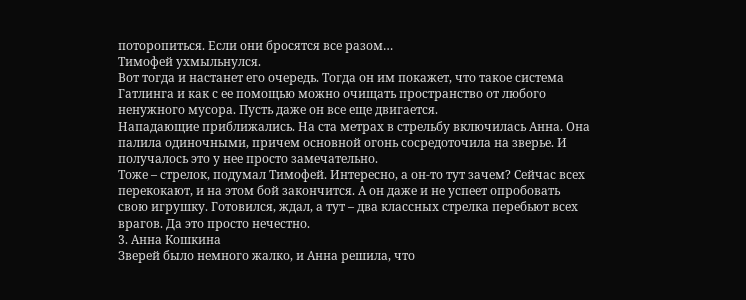поторопиться. Если они бросятся все разом…
Тимофей ухмыльнулся.
Вот тогда и настанет его очередь. Тогда он им покажет, что такое система Гатлинга и как с ее помощью можно очищать пространство от любого ненужного мусора. Пусть даже он все еще двигается.
Нападающие приближались. На ста метрах в стрельбу включилась Анна. Она палила одиночными, причем основной огонь сосредоточила на зверье. И получалось это у нее просто замечательно.
Тоже – стрелок, подумал Тимофей. Интересно, а он-то тут зачем? Сейчас всех перекокают, и на этом бой закончится. А он даже и не успеет опробовать свою игрушку. Готовился, ждал, а тут – два классных стрелка перебьют всех врагов. Да это просто нечестно.
3. Анна Кошкина
Зверей было немного жалко, и Анна решила, что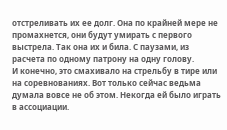отстреливать их ее долг. Она по крайней мере не промахнется, они будут умирать с первого выстрела. Так она их и била. С паузами, из расчета по одному патрону на одну голову.
И конечно, это смахивало на стрельбу в тире или на соревнованиях. Вот только сейчас ведьма думала вовсе не об этом. Некогда ей было играть в ассоциации.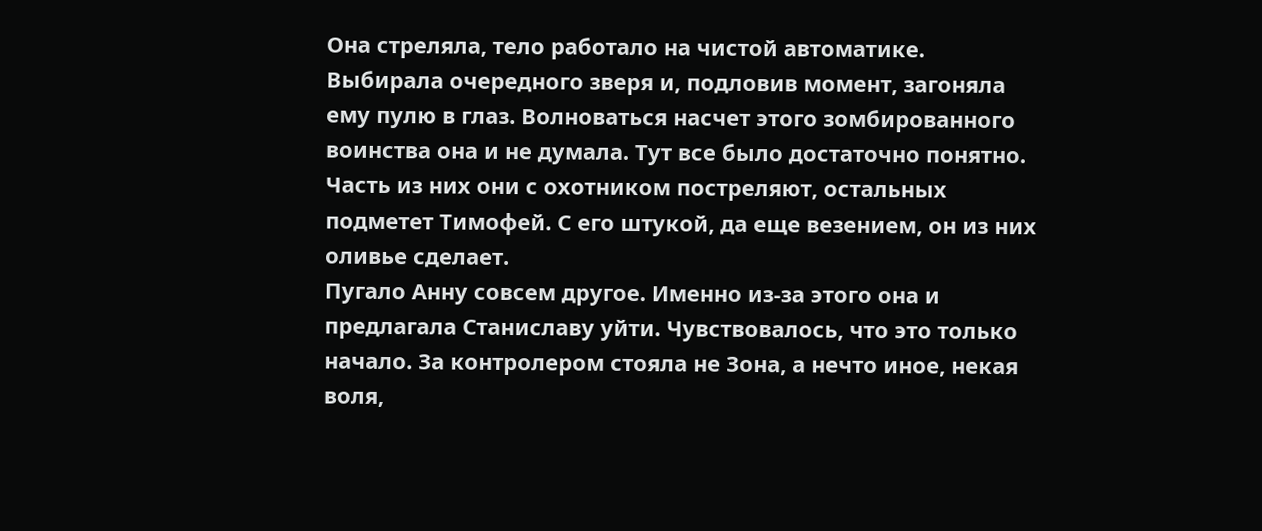Она стреляла, тело работало на чистой автоматике. Выбирала очередного зверя и, подловив момент, загоняла ему пулю в глаз. Волноваться насчет этого зомбированного воинства она и не думала. Тут все было достаточно понятно. Часть из них они с охотником постреляют, остальных подметет Тимофей. С его штукой, да еще везением, он из них оливье сделает.
Пугало Анну совсем другое. Именно из-за этого она и предлагала Станиславу уйти. Чувствовалось, что это только начало. За контролером стояла не Зона, а нечто иное, некая воля,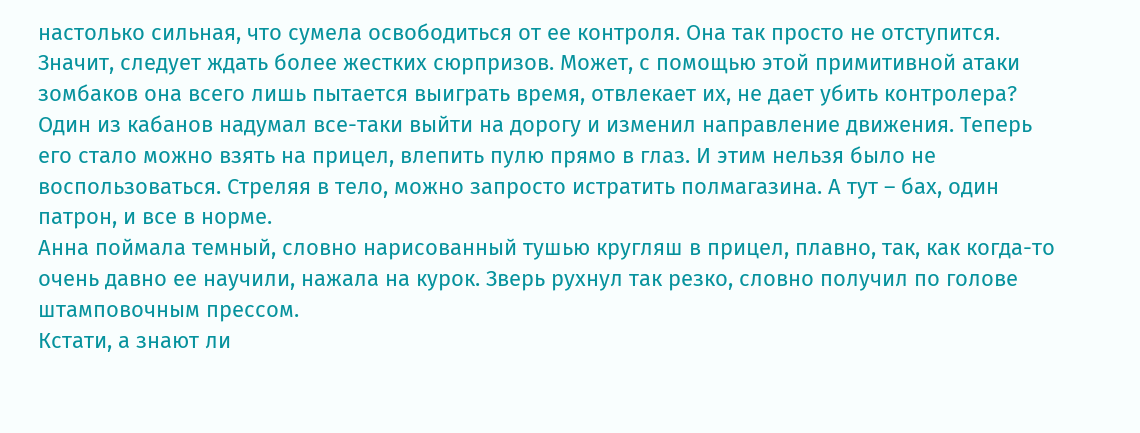настолько сильная, что сумела освободиться от ее контроля. Она так просто не отступится. Значит, следует ждать более жестких сюрпризов. Может, с помощью этой примитивной атаки зомбаков она всего лишь пытается выиграть время, отвлекает их, не дает убить контролера?
Один из кабанов надумал все-таки выйти на дорогу и изменил направление движения. Теперь его стало можно взять на прицел, влепить пулю прямо в глаз. И этим нельзя было не воспользоваться. Стреляя в тело, можно запросто истратить полмагазина. А тут – бах, один патрон, и все в норме.
Анна поймала темный, словно нарисованный тушью кругляш в прицел, плавно, так, как когда-то очень давно ее научили, нажала на курок. Зверь рухнул так резко, словно получил по голове штамповочным прессом.
Кстати, а знают ли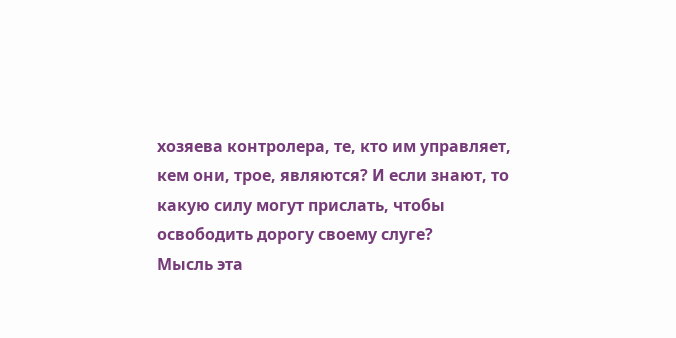хозяева контролера, те, кто им управляет, кем они, трое, являются? И если знают, то какую силу могут прислать, чтобы освободить дорогу своему слуге?
Мысль эта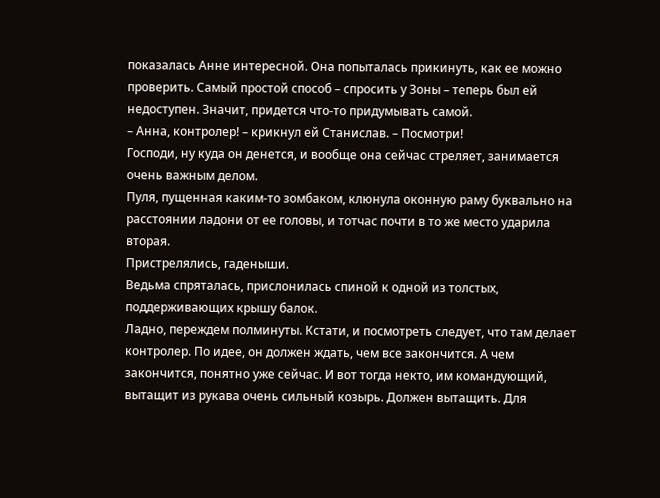показалась Анне интересной. Она попыталась прикинуть, как ее можно проверить. Самый простой способ – спросить у Зоны – теперь был ей недоступен. Значит, придется что-то придумывать самой.
– Анна, контролер! – крикнул ей Станислав. – Посмотри!
Господи, ну куда он денется, и вообще она сейчас стреляет, занимается очень важным делом.
Пуля, пущенная каким-то зомбаком, клюнула оконную раму буквально на расстоянии ладони от ее головы, и тотчас почти в то же место ударила вторая.
Пристрелялись, гаденыши.
Ведьма спряталась, прислонилась спиной к одной из толстых, поддерживающих крышу балок.
Ладно, переждем полминуты. Кстати, и посмотреть следует, что там делает контролер. По идее, он должен ждать, чем все закончится. А чем закончится, понятно уже сейчас. И вот тогда некто, им командующий, вытащит из рукава очень сильный козырь. Должен вытащить. Для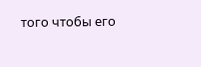того чтобы его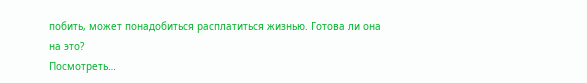побить, может понадобиться расплатиться жизнью. Готова ли она на это?
Посмотреть…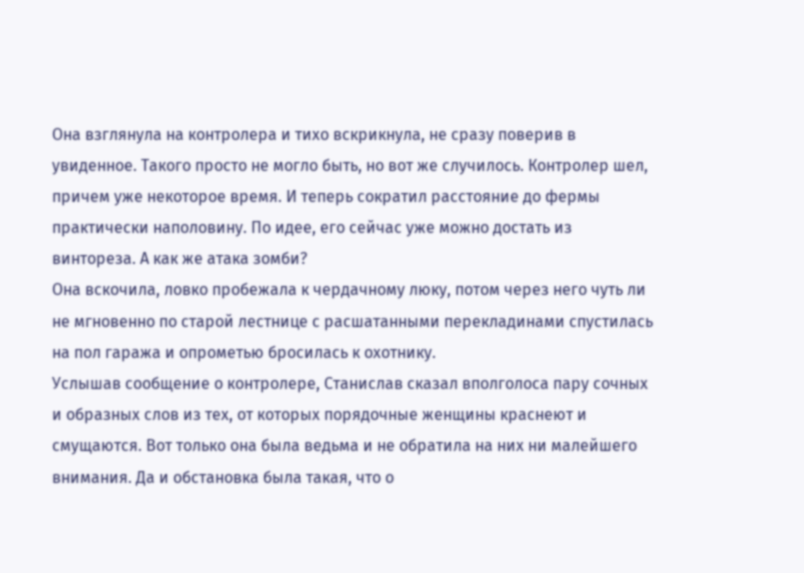Она взглянула на контролера и тихо вскрикнула, не сразу поверив в увиденное. Такого просто не могло быть, но вот же случилось. Контролер шел, причем уже некоторое время. И теперь сократил расстояние до фермы практически наполовину. По идее, его сейчас уже можно достать из винтореза. А как же атака зомби?
Она вскочила, ловко пробежала к чердачному люку, потом через него чуть ли не мгновенно по старой лестнице с расшатанными перекладинами спустилась на пол гаража и опрометью бросилась к охотнику.
Услышав сообщение о контролере, Станислав сказал вполголоса пару сочных и образных слов из тех, от которых порядочные женщины краснеют и смущаются. Вот только она была ведьма и не обратила на них ни малейшего внимания. Да и обстановка была такая, что о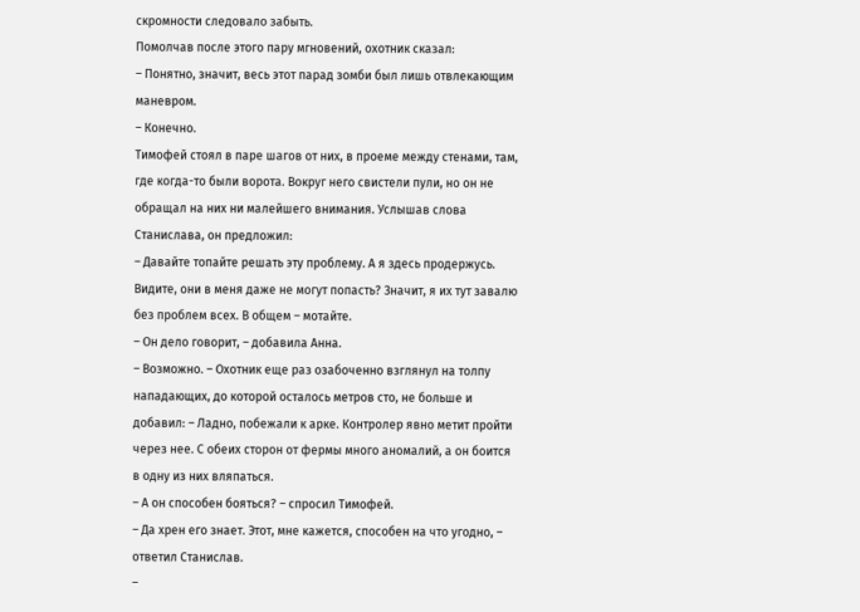скромности следовало забыть.
Помолчав после этого пару мгновений, охотник сказал:
– Понятно, значит, весь этот парад зомби был лишь отвлекающим маневром.
– Конечно.
Тимофей стоял в паре шагов от них, в проеме между стенами, там, где когда-то были ворота. Вокруг него свистели пули, но он не обращал на них ни малейшего внимания. Услышав слова Станислава, он предложил:
– Давайте топайте решать эту проблему. А я здесь продержусь. Видите, они в меня даже не могут попасть? Значит, я их тут завалю без проблем всех. В общем – мотайте.
– Он дело говорит, – добавила Анна.
– Возможно. – Охотник еще раз озабоченно взглянул на толпу нападающих, до которой осталось метров сто, не больше и добавил: – Ладно, побежали к арке. Контролер явно метит пройти через нее. С обеих сторон от фермы много аномалий, а он боится в одну из них вляпаться.
– А он способен бояться? – спросил Тимофей.
– Да хрен его знает. Этот, мне кажется, способен на что угодно, – ответил Станислав.
–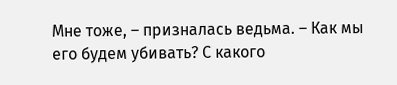Мне тоже, – призналась ведьма. – Как мы его будем убивать? С какого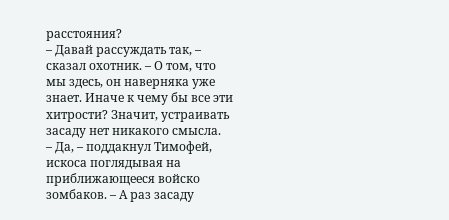расстояния?
– Давай рассуждать так, – сказал охотник. – О том, что мы здесь, он наверняка уже знает. Иначе к чему бы все эти хитрости? Значит, устраивать засаду нет никакого смысла.
– Да, – поддакнул Тимофей, искоса поглядывая на приближающееся войско зомбаков. – А раз засаду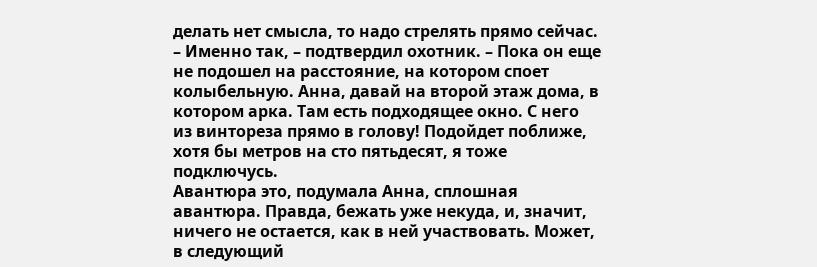делать нет смысла, то надо стрелять прямо сейчас.
– Именно так, – подтвердил охотник. – Пока он еще не подошел на расстояние, на котором споет колыбельную. Анна, давай на второй этаж дома, в котором арка. Там есть подходящее окно. С него из винтореза прямо в голову! Подойдет поближе, хотя бы метров на сто пятьдесят, я тоже подключусь.
Авантюра это, подумала Анна, сплошная авантюра. Правда, бежать уже некуда, и, значит, ничего не остается, как в ней участвовать. Может, в следующий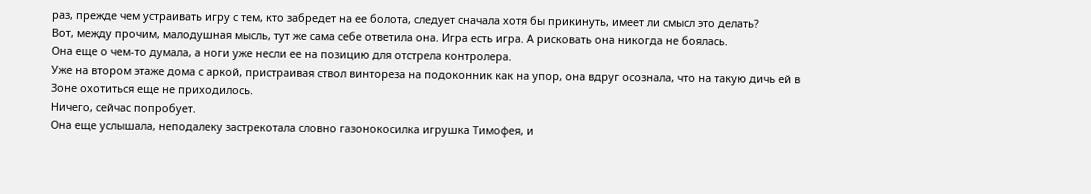раз, прежде чем устраивать игру с тем, кто забредет на ее болота, следует сначала хотя бы прикинуть, имеет ли смысл это делать?
Вот, между прочим, малодушная мысль, тут же сама себе ответила она. Игра есть игра. А рисковать она никогда не боялась.
Она еще о чем-то думала, а ноги уже несли ее на позицию для отстрела контролера.
Уже на втором этаже дома с аркой, пристраивая ствол винтореза на подоконник как на упор, она вдруг осознала, что на такую дичь ей в Зоне охотиться еще не приходилось.
Ничего, сейчас попробует.
Она еще услышала, неподалеку застрекотала словно газонокосилка игрушка Тимофея, и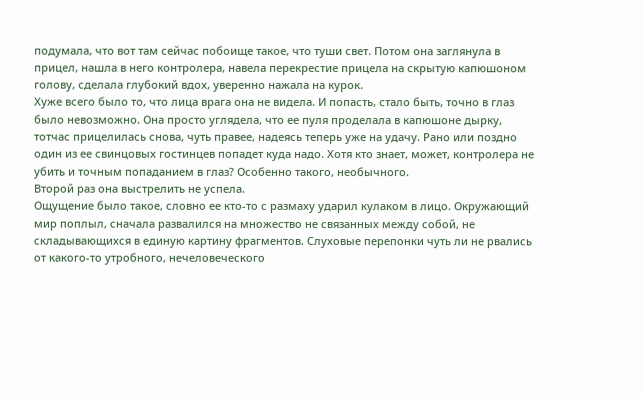подумала, что вот там сейчас побоище такое, что туши свет. Потом она заглянула в прицел, нашла в него контролера, навела перекрестие прицела на скрытую капюшоном голову, сделала глубокий вдох, уверенно нажала на курок.
Хуже всего было то, что лица врага она не видела. И попасть, стало быть, точно в глаз было невозможно. Она просто углядела, что ее пуля проделала в капюшоне дырку, тотчас прицелилась снова, чуть правее, надеясь теперь уже на удачу. Рано или поздно один из ее свинцовых гостинцев попадет куда надо. Хотя кто знает, может, контролера не убить и точным попаданием в глаз? Особенно такого, необычного.
Второй раз она выстрелить не успела.
Ощущение было такое, словно ее кто-то с размаху ударил кулаком в лицо. Окружающий мир поплыл, сначала развалился на множество не связанных между собой, не складывающихся в единую картину фрагментов. Слуховые перепонки чуть ли не рвались от какого-то утробного, нечеловеческого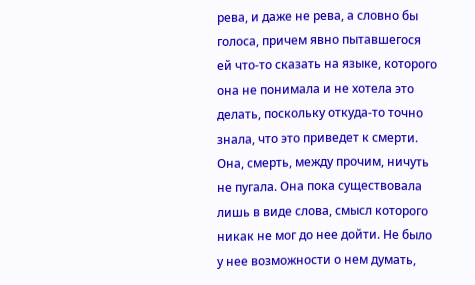рева, и даже не рева, а словно бы голоса, причем явно пытавшегося ей что-то сказать на языке, которого она не понимала и не хотела это делать, поскольку откуда-то точно знала, что это приведет к смерти.
Она, смерть, между прочим, ничуть не пугала. Она пока существовала лишь в виде слова, смысл которого никак не мог до нее дойти. Не было у нее возможности о нем думать,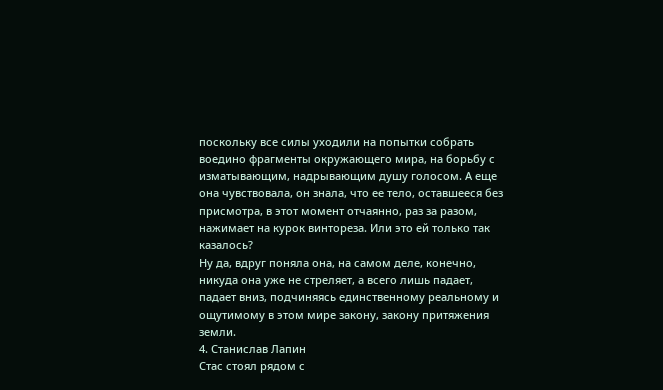поскольку все силы уходили на попытки собрать воедино фрагменты окружающего мира, на борьбу с изматывающим, надрывающим душу голосом. А еще она чувствовала, он знала, что ее тело, оставшееся без присмотра, в этот момент отчаянно, раз за разом, нажимает на курок винтореза. Или это ей только так казалось?
Ну да, вдруг поняла она, на самом деле, конечно, никуда она уже не стреляет, а всего лишь падает, падает вниз, подчиняясь единственному реальному и ощутимому в этом мире закону, закону притяжения земли.
4. Станислав Лапин
Стас стоял рядом с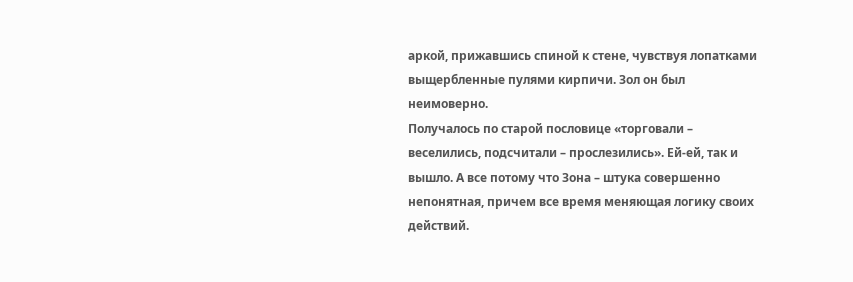аркой, прижавшись спиной к стене, чувствуя лопатками выщербленные пулями кирпичи. Зол он был неимоверно.
Получалось по старой пословице «торговали – веселились, подсчитали – прослезились». Ей-ей, так и вышло. А все потому что Зона – штука совершенно непонятная, причем все время меняющая логику своих действий.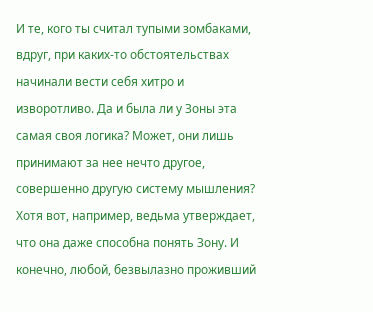И те, кого ты считал тупыми зомбаками, вдруг, при каких-то обстоятельствах начинали вести себя хитро и изворотливо. Да и была ли у Зоны эта самая своя логика? Может, они лишь принимают за нее нечто другое, совершенно другую систему мышления? Хотя вот, например, ведьма утверждает, что она даже способна понять Зону. И конечно, любой, безвылазно проживший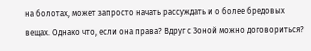на болотах, может запросто начать рассуждать и о более бредовых вещах. Однако что, если она права? Вдруг с Зоной можно договориться?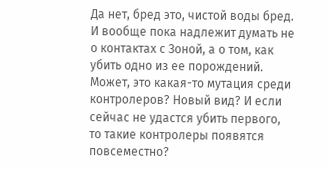Да нет, бред это, чистой воды бред. И вообще пока надлежит думать не о контактах с Зоной, а о том, как убить одно из ее порождений.
Может, это какая-то мутация среди контролеров? Новый вид? И если сейчас не удастся убить первого, то такие контролеры появятся повсеместно?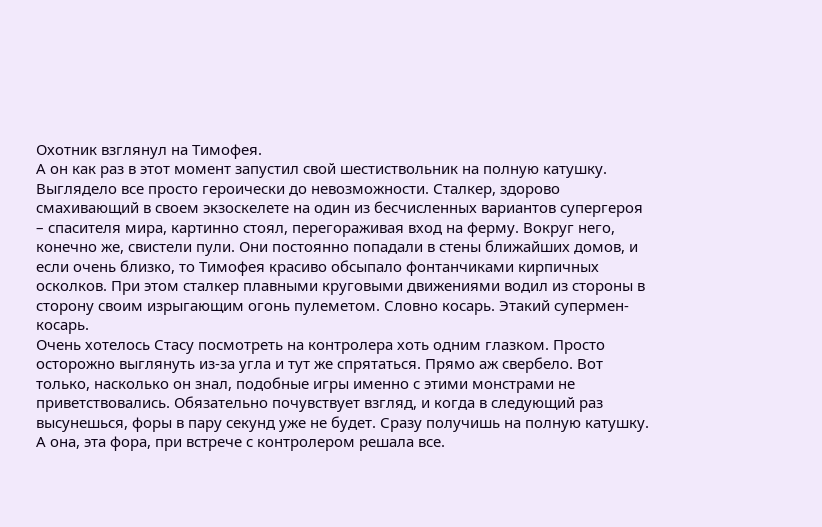Охотник взглянул на Тимофея.
А он как раз в этот момент запустил свой шестиствольник на полную катушку. Выглядело все просто героически до невозможности. Сталкер, здорово смахивающий в своем экзоскелете на один из бесчисленных вариантов супергероя – спасителя мира, картинно стоял, перегораживая вход на ферму. Вокруг него, конечно же, свистели пули. Они постоянно попадали в стены ближайших домов, и если очень близко, то Тимофея красиво обсыпало фонтанчиками кирпичных осколков. При этом сталкер плавными круговыми движениями водил из стороны в сторону своим изрыгающим огонь пулеметом. Словно косарь. Этакий супермен-косарь.
Очень хотелось Стасу посмотреть на контролера хоть одним глазком. Просто осторожно выглянуть из-за угла и тут же спрятаться. Прямо аж свербело. Вот только, насколько он знал, подобные игры именно с этими монстрами не приветствовались. Обязательно почувствует взгляд, и когда в следующий раз высунешься, форы в пару секунд уже не будет. Сразу получишь на полную катушку. А она, эта фора, при встрече с контролером решала все.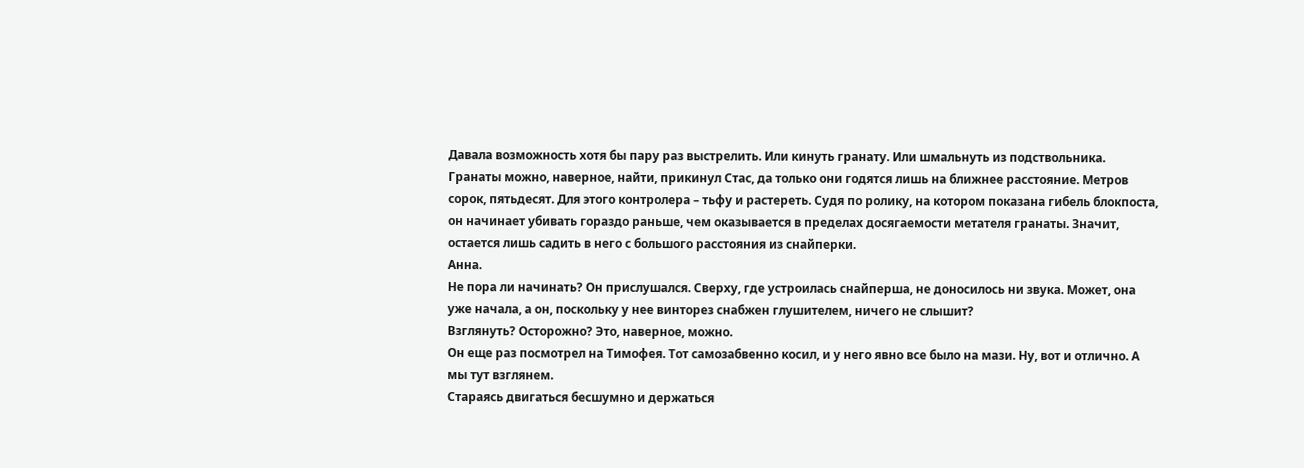Давала возможность хотя бы пару раз выстрелить. Или кинуть гранату. Или шмальнуть из подствольника.
Гранаты можно, наверное, найти, прикинул Стас, да только они годятся лишь на ближнее расстояние. Метров сорок, пятьдесят. Для этого контролера – тьфу и растереть. Судя по ролику, на котором показана гибель блокпоста, он начинает убивать гораздо раньше, чем оказывается в пределах досягаемости метателя гранаты. Значит, остается лишь садить в него с большого расстояния из снайперки.
Анна.
Не пора ли начинать? Он прислушался. Сверху, где устроилась снайперша, не доносилось ни звука. Может, она уже начала, а он, поскольку у нее винторез снабжен глушителем, ничего не слышит?
Взглянуть? Осторожно? Это, наверное, можно.
Он еще раз посмотрел на Тимофея. Тот самозабвенно косил, и у него явно все было на мази. Ну, вот и отлично. А мы тут взглянем.
Стараясь двигаться бесшумно и держаться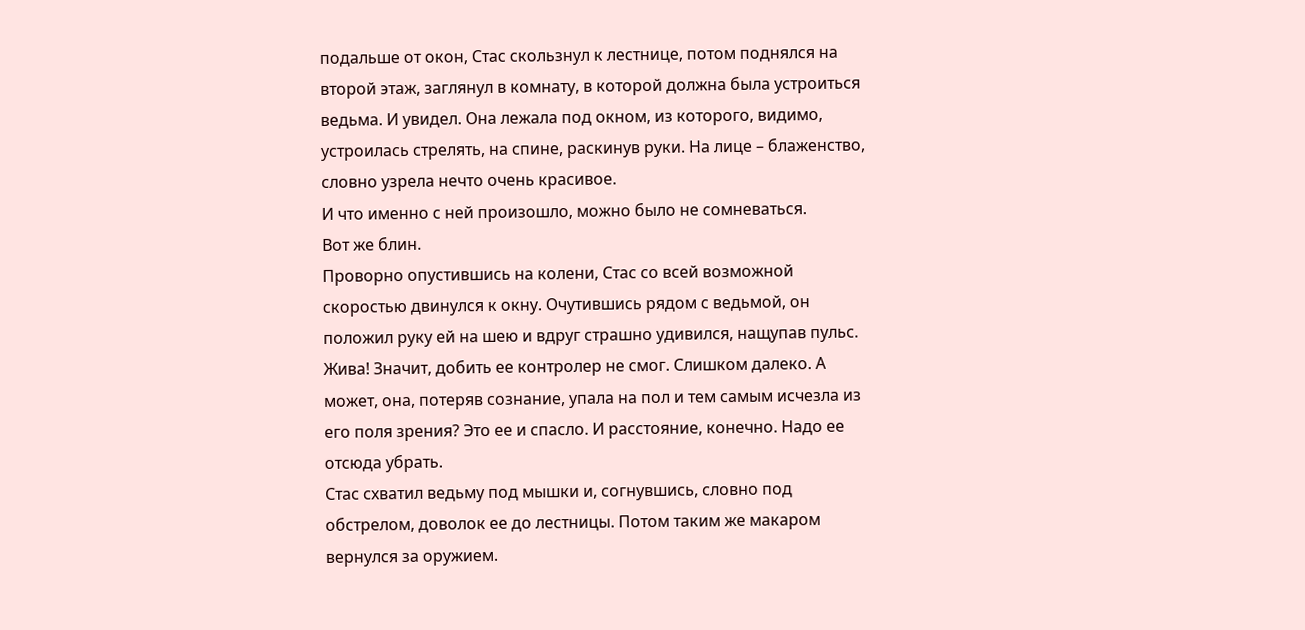подальше от окон, Стас скользнул к лестнице, потом поднялся на второй этаж, заглянул в комнату, в которой должна была устроиться ведьма. И увидел. Она лежала под окном, из которого, видимо, устроилась стрелять, на спине, раскинув руки. На лице – блаженство, словно узрела нечто очень красивое.
И что именно с ней произошло, можно было не сомневаться.
Вот же блин.
Проворно опустившись на колени, Стас со всей возможной скоростью двинулся к окну. Очутившись рядом с ведьмой, он положил руку ей на шею и вдруг страшно удивился, нащупав пульс.
Жива! Значит, добить ее контролер не смог. Слишком далеко. А может, она, потеряв сознание, упала на пол и тем самым исчезла из его поля зрения? Это ее и спасло. И расстояние, конечно. Надо ее отсюда убрать.
Стас схватил ведьму под мышки и, согнувшись, словно под обстрелом, доволок ее до лестницы. Потом таким же макаром вернулся за оружием.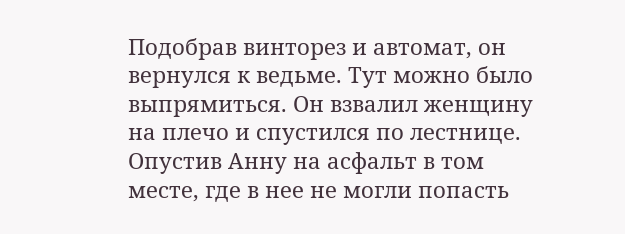Подобрав винторез и автомат, он вернулся к ведьме. Тут можно было выпрямиться. Он взвалил женщину на плечо и спустился по лестнице. Опустив Анну на асфальт в том месте, где в нее не могли попасть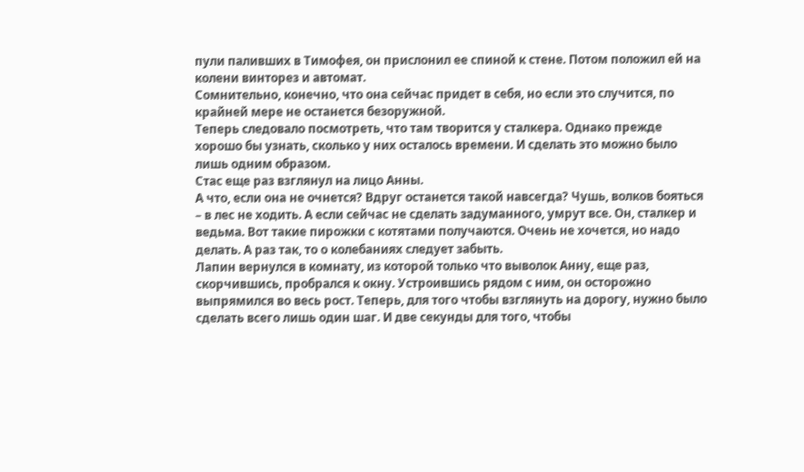пули паливших в Тимофея, он прислонил ее спиной к стене. Потом положил ей на колени винторез и автомат.
Сомнительно, конечно, что она сейчас придет в себя, но если это случится, по крайней мере не останется безоружной.
Теперь следовало посмотреть, что там творится у сталкера. Однако прежде хорошо бы узнать, сколько у них осталось времени. И сделать это можно было лишь одним образом.
Стас еще раз взглянул на лицо Анны.
А что, если она не очнется? Вдруг останется такой навсегда? Чушь, волков бояться – в лес не ходить. А если сейчас не сделать задуманного, умрут все. Он, сталкер и ведьма. Вот такие пирожки с котятами получаются. Очень не хочется, но надо делать. А раз так, то о колебаниях следует забыть.
Лапин вернулся в комнату, из которой только что выволок Анну, еще раз, скорчившись, пробрался к окну. Устроившись рядом с ним, он осторожно выпрямился во весь рост. Теперь, для того чтобы взглянуть на дорогу, нужно было сделать всего лишь один шаг. И две секунды для того, чтобы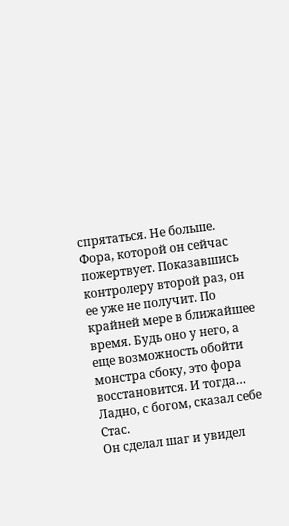спрятаться. Не больше. Фора, которой он сейчас пожертвует. Показавшись контролеру второй раз, он ее уже не получит. По крайней мере в ближайшее время. Будь оно у него, а еще возможность обойти монстра сбоку, это фора восстановится. И тогда…
Ладно, с богом, сказал себе Стас.
Он сделал шаг и увидел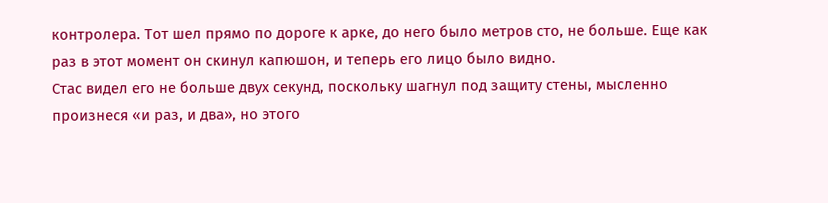контролера. Тот шел прямо по дороге к арке, до него было метров сто, не больше. Еще как раз в этот момент он скинул капюшон, и теперь его лицо было видно.
Стас видел его не больше двух секунд, поскольку шагнул под защиту стены, мысленно произнеся «и раз, и два», но этого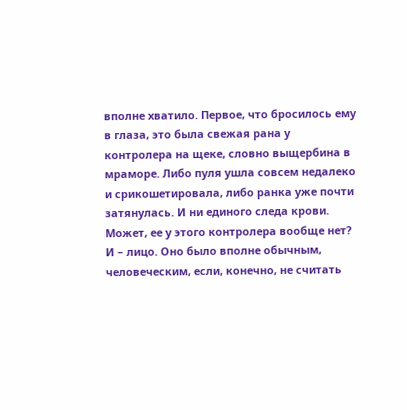вполне хватило. Первое, что бросилось ему в глаза, это была свежая рана у контролера на щеке, словно выщербина в мраморе. Либо пуля ушла совсем недалеко и срикошетировала, либо ранка уже почти затянулась. И ни единого следа крови. Может, ее у этого контролера вообще нет?
И – лицо. Оно было вполне обычным, человеческим, если, конечно, не считать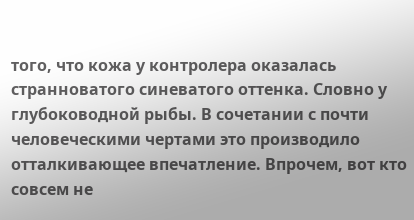того, что кожа у контролера оказалась странноватого синеватого оттенка. Словно у глубоководной рыбы. В сочетании с почти человеческими чертами это производило отталкивающее впечатление. Впрочем, вот кто совсем не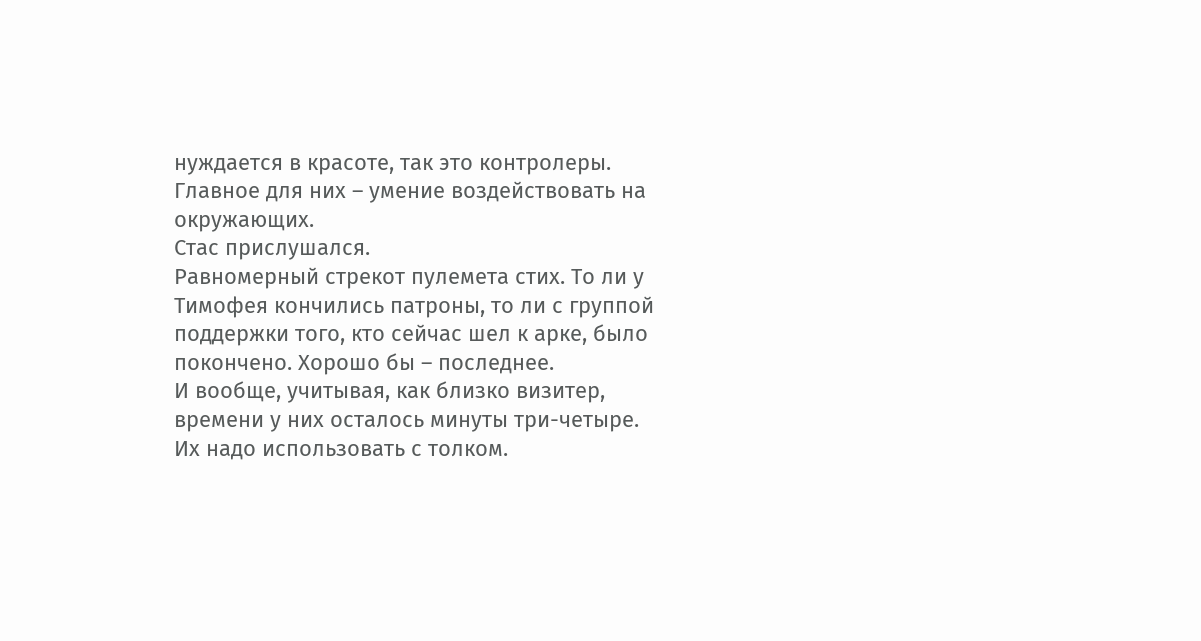нуждается в красоте, так это контролеры. Главное для них – умение воздействовать на окружающих.
Стас прислушался.
Равномерный стрекот пулемета стих. То ли у Тимофея кончились патроны, то ли с группой поддержки того, кто сейчас шел к арке, было покончено. Хорошо бы – последнее.
И вообще, учитывая, как близко визитер, времени у них осталось минуты три-четыре. Их надо использовать с толком.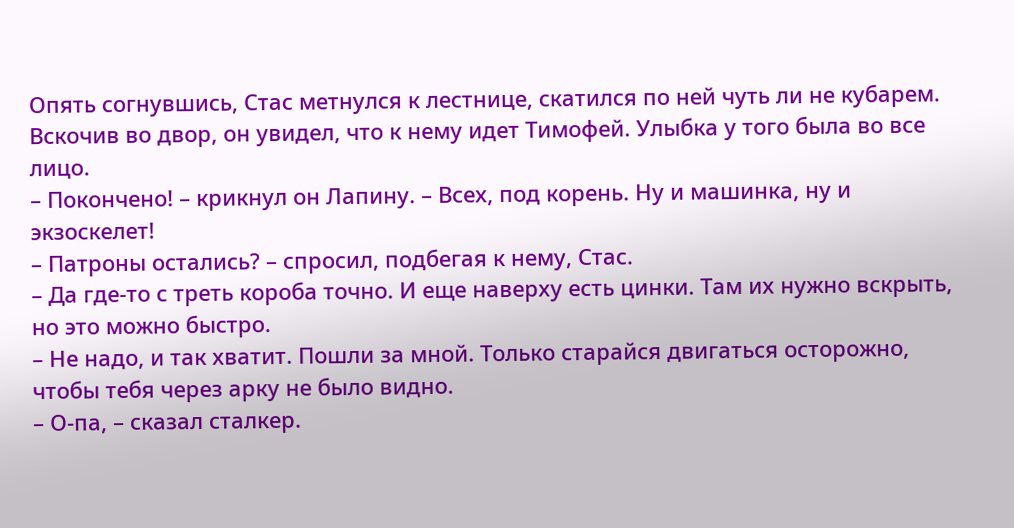Опять согнувшись, Стас метнулся к лестнице, скатился по ней чуть ли не кубарем. Вскочив во двор, он увидел, что к нему идет Тимофей. Улыбка у того была во все лицо.
– Покончено! – крикнул он Лапину. – Всех, под корень. Ну и машинка, ну и экзоскелет!
– Патроны остались? – спросил, подбегая к нему, Стас.
– Да где-то с треть короба точно. И еще наверху есть цинки. Там их нужно вскрыть, но это можно быстро.
– Не надо, и так хватит. Пошли за мной. Только старайся двигаться осторожно, чтобы тебя через арку не было видно.
– О-па, – сказал сталкер.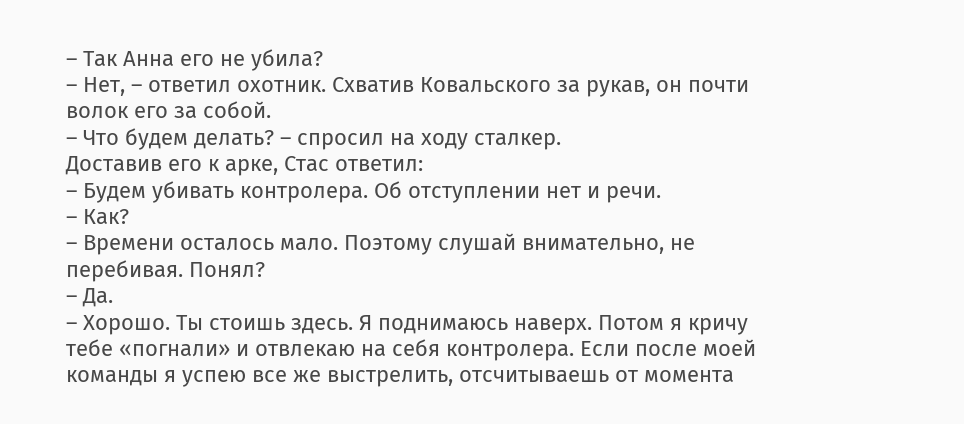– Так Анна его не убила?
– Нет, – ответил охотник. Схватив Ковальского за рукав, он почти волок его за собой.
– Что будем делать? – спросил на ходу сталкер.
Доставив его к арке, Стас ответил:
– Будем убивать контролера. Об отступлении нет и речи.
– Как?
– Времени осталось мало. Поэтому слушай внимательно, не перебивая. Понял?
– Да.
– Хорошо. Ты стоишь здесь. Я поднимаюсь наверх. Потом я кричу тебе «погнали» и отвлекаю на себя контролера. Если после моей команды я успею все же выстрелить, отсчитываешь от момента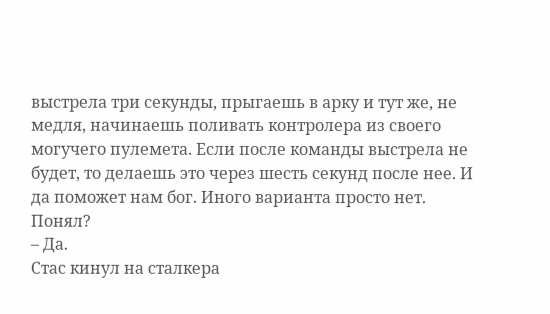выстрела три секунды, прыгаешь в арку и тут же, не медля, начинаешь поливать контролера из своего могучего пулемета. Если после команды выстрела не будет, то делаешь это через шесть секунд после нее. И да поможет нам бог. Иного варианта просто нет. Понял?
– Да.
Стас кинул на сталкера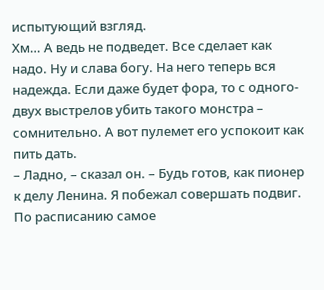испытующий взгляд.
Хм… А ведь не подведет. Все сделает как надо. Ну и слава богу. На него теперь вся надежда. Если даже будет фора, то с одного-двух выстрелов убить такого монстра – сомнительно. А вот пулемет его успокоит как пить дать.
– Ладно, – сказал он. – Будь готов, как пионер к делу Ленина. Я побежал совершать подвиг. По расписанию самое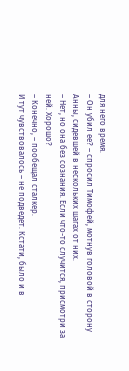для него время.
– Он убил ее? – спросил Тимофей, мотнув головой в сторону Анны, сидевшей в нескольких шагах от них.
– Нет, но она без сознания. Если что-то случится, присмотри за ней. Хорошо?
– Конечно, – пообещал сталкер.
И тут чувствовалось – не подведет. Кстати, было и в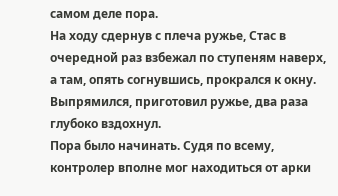самом деле пора.
На ходу сдернув с плеча ружье, Стас в очередной раз взбежал по ступеням наверх, а там, опять согнувшись, прокрался к окну. Выпрямился, приготовил ружье, два раза глубоко вздохнул.
Пора было начинать. Судя по всему, контролер вполне мог находиться от арки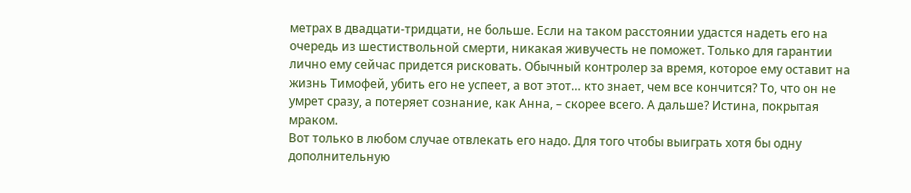метрах в двадцати-тридцати, не больше. Если на таком расстоянии удастся надеть его на очередь из шестиствольной смерти, никакая живучесть не поможет. Только для гарантии лично ему сейчас придется рисковать. Обычный контролер за время, которое ему оставит на жизнь Тимофей, убить его не успеет, а вот этот… кто знает, чем все кончится? То, что он не умрет сразу, а потеряет сознание, как Анна, – скорее всего. А дальше? Истина, покрытая мраком.
Вот только в любом случае отвлекать его надо. Для того чтобы выиграть хотя бы одну дополнительную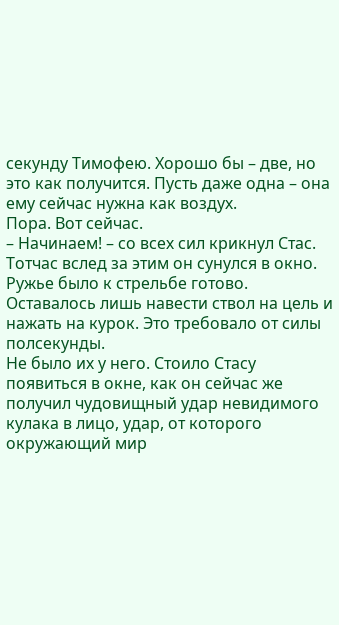секунду Тимофею. Хорошо бы – две, но это как получится. Пусть даже одна – она ему сейчас нужна как воздух.
Пора. Вот сейчас.
– Начинаем! – со всех сил крикнул Стас.
Тотчас вслед за этим он сунулся в окно. Ружье было к стрельбе готово. Оставалось лишь навести ствол на цель и нажать на курок. Это требовало от силы полсекунды.
Не было их у него. Стоило Стасу появиться в окне, как он сейчас же получил чудовищный удар невидимого кулака в лицо, удар, от которого окружающий мир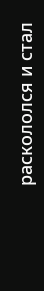раскололся и стал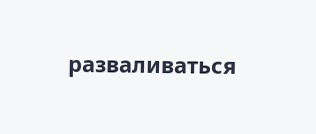разваливаться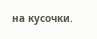на кусочки.